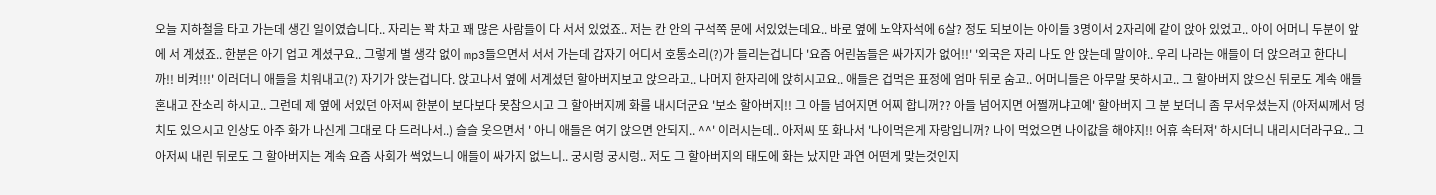오늘 지하철을 타고 가는데 생긴 일이였습니다.. 자리는 꽉 차고 꽤 많은 사람들이 다 서서 있었죠.. 저는 칸 안의 구석쪽 문에 서있었는데요.. 바로 옆에 노약자석에 6살? 정도 되보이는 아이들 3명이서 2자리에 같이 앉아 있었고.. 아이 어머니 두분이 앞에 서 계셨죠.. 한분은 아기 업고 계셨구요.. 그렇게 별 생각 없이 mp3들으면서 서서 가는데 갑자기 어디서 호통소리(?)가 들리는겁니다 '요즘 어린놈들은 싸가지가 없어!!' '외국은 자리 나도 안 앉는데 말이야.. 우리 나라는 애들이 더 앉으려고 한다니까!! 비켜!!!' 이러더니 애들을 치워내고(?) 자기가 앉는겁니다. 앉고나서 옆에 서계셨던 할아버지보고 앉으라고.. 나머지 한자리에 앉히시고요.. 애들은 겁먹은 표정에 엄마 뒤로 숨고.. 어머니들은 아무말 못하시고.. 그 할아버지 앉으신 뒤로도 계속 애들 혼내고 잔소리 하시고.. 그런데 제 옆에 서있던 아저씨 한분이 보다보다 못참으시고 그 할아버지께 화를 내시더군요 '보소 할아버지!! 그 아들 넘어지면 어찌 합니꺼?? 아들 넘어지면 어쩔꺼냐고예' 할아버지 그 분 보더니 좀 무서우셨는지 (아저씨께서 덩치도 있으시고 인상도 아주 화가 나신게 그대로 다 드러나서..) 슬슬 웃으면서 ' 아니 애들은 여기 앉으면 안되지.. ^^' 이러시는데.. 아저씨 또 화나서 '나이먹은게 자랑입니꺼? 나이 먹었으면 나이값을 해야지!! 어휴 속터져' 하시더니 내리시더라구요.. 그 아저씨 내린 뒤로도 그 할아버지는 계속 요즘 사회가 썩었느니 애들이 싸가지 없느니.. 궁시렁 궁시렁.. 저도 그 할아버지의 태도에 화는 났지만 과연 어떤게 맞는것인지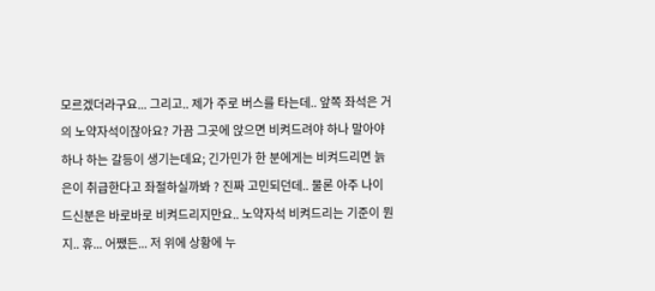모르겠더라구요... 그리고.. 제가 주로 버스를 타는데.. 앞쪽 좌석은 거의 노약자석이잖아요? 가끔 그곳에 앉으면 비켜드려야 하나 말아야하나 하는 갈등이 생기는데요; 긴가민가 한 분에게는 비켜드리면 늙은이 취급한다고 좌절하실까봐 ? 진짜 고민되던데.. 물론 아주 나이 드신분은 바로바로 비켜드리지만요.. 노약자석 비켜드리는 기준이 뭔지.. 휴... 어쨌든... 저 위에 상황에 누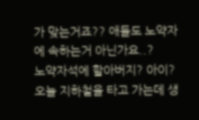가 맞는거죠?? 애들도 노약자에 속하는거 아닌가요..?
노약자석에 할아버지? 아이?
오늘 지하철을 타고 가는데 생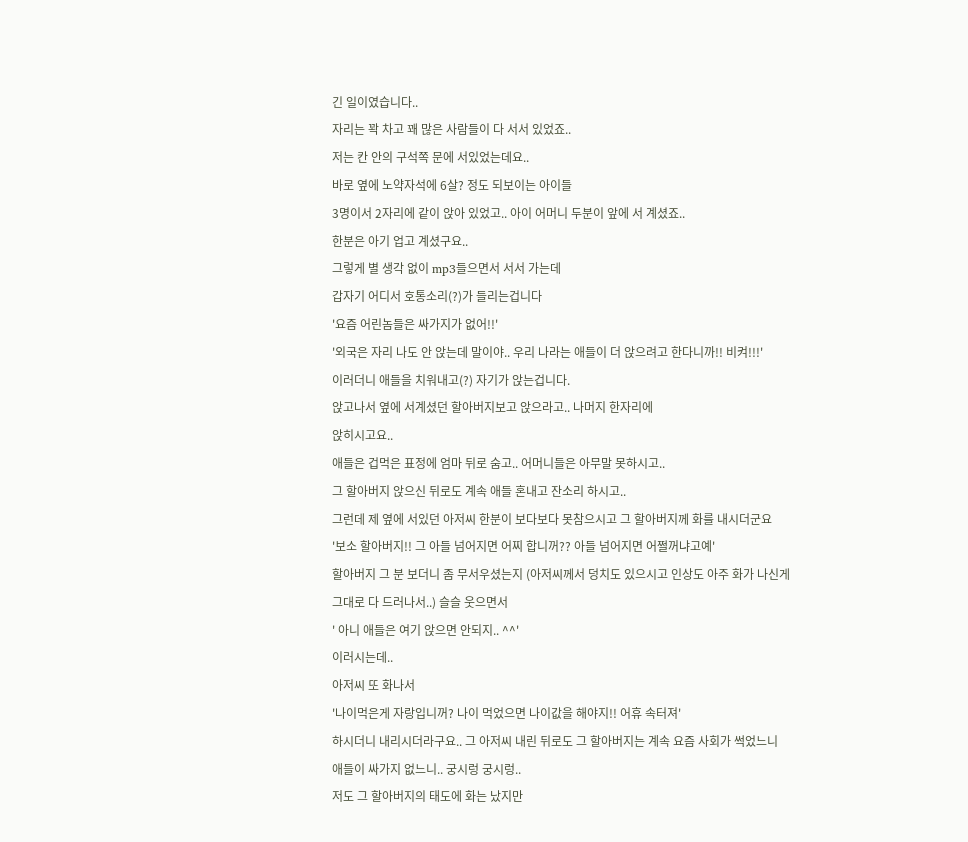긴 일이였습니다..
자리는 꽉 차고 꽤 많은 사람들이 다 서서 있었죠..
저는 칸 안의 구석쪽 문에 서있었는데요..
바로 옆에 노약자석에 6살? 정도 되보이는 아이들
3명이서 2자리에 같이 앉아 있었고.. 아이 어머니 두분이 앞에 서 계셨죠..
한분은 아기 업고 계셨구요..
그렇게 별 생각 없이 mp3들으면서 서서 가는데
갑자기 어디서 호통소리(?)가 들리는겁니다
'요즘 어린놈들은 싸가지가 없어!!'
'외국은 자리 나도 안 앉는데 말이야.. 우리 나라는 애들이 더 앉으려고 한다니까!! 비켜!!!'
이러더니 애들을 치워내고(?) 자기가 앉는겁니다.
앉고나서 옆에 서계셨던 할아버지보고 앉으라고.. 나머지 한자리에
앉히시고요..
애들은 겁먹은 표정에 엄마 뒤로 숨고.. 어머니들은 아무말 못하시고..
그 할아버지 앉으신 뒤로도 계속 애들 혼내고 잔소리 하시고..
그런데 제 옆에 서있던 아저씨 한분이 보다보다 못참으시고 그 할아버지께 화를 내시더군요
'보소 할아버지!! 그 아들 넘어지면 어찌 합니꺼?? 아들 넘어지면 어쩔꺼냐고예'
할아버지 그 분 보더니 좀 무서우셨는지 (아저씨께서 덩치도 있으시고 인상도 아주 화가 나신게
그대로 다 드러나서..) 슬슬 웃으면서
' 아니 애들은 여기 앉으면 안되지.. ^^'
이러시는데..
아저씨 또 화나서
'나이먹은게 자랑입니꺼? 나이 먹었으면 나이값을 해야지!! 어휴 속터져'
하시더니 내리시더라구요.. 그 아저씨 내린 뒤로도 그 할아버지는 계속 요즘 사회가 썩었느니
애들이 싸가지 없느니.. 궁시렁 궁시렁..
저도 그 할아버지의 태도에 화는 났지만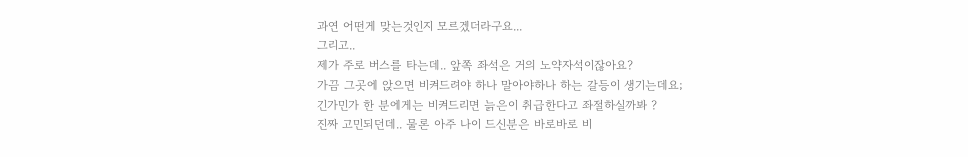과연 어떤게 맞는것인지 모르겠더라구요...
그리고..
제가 주로 버스를 타는데.. 앞쪽 좌석은 거의 노약자석이잖아요?
가끔 그곳에 앉으면 비켜드려야 하나 말아야하나 하는 갈등이 생기는데요;
긴가민가 한 분에게는 비켜드리면 늙은이 취급한다고 좌절하실까봐 ?
진짜 고민되던데.. 물론 아주 나이 드신분은 바로바로 비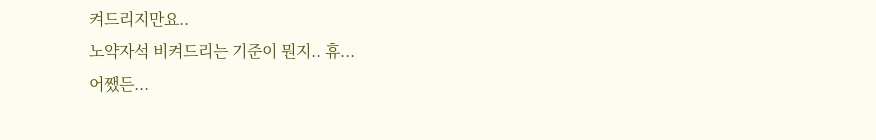켜드리지만요..
노약자석 비켜드리는 기준이 뭔지.. 휴...
어쨌든...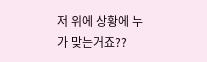저 위에 상황에 누가 맞는거죠??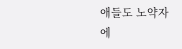애들도 노약자에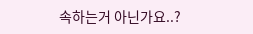속하는거 아닌가요..?